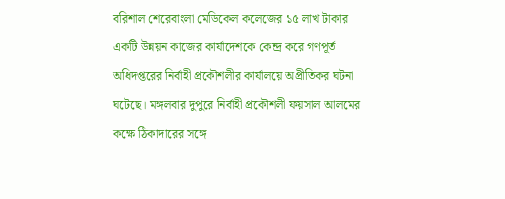বরিশাল শেরেবাংলা মেডিকেল কলেজের ১৫ লাখ টাকার একটি উন্নয়ন কাজের কার্যাদেশকে কেন্দ্র করে গণপূর্ত অধিদপ্তরের নির্বাহী প্রকৌশলীর কার্যালয়ে অপ্রীতিকর ঘটনা ঘটেছে। মঙ্গলবার দুপুরে নির্বাহী প্রকৌশলী ফয়সাল আলমের কক্ষে ঠিকাদারের সঙ্গে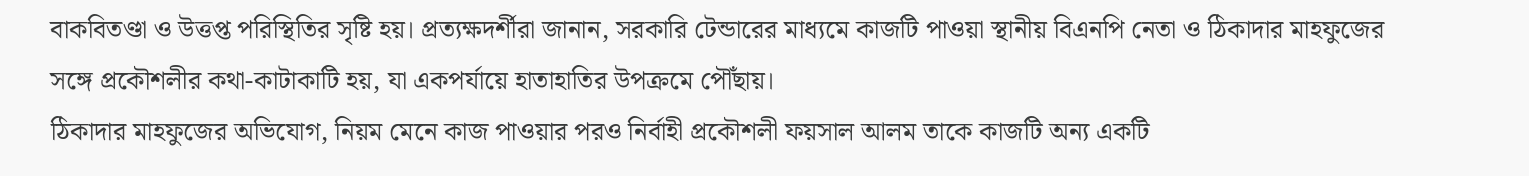বাকবিতণ্ডা ও উত্তপ্ত পরিস্থিতির সৃষ্টি হয়। প্রত্যক্ষদর্শীরা জানান, সরকারি টেন্ডারের মাধ্যমে কাজটি পাওয়া স্থানীয় বিএনপি নেতা ও ঠিকাদার মাহফুজের সঙ্গে প্রকৌশলীর কথা-কাটাকাটি হয়, যা একপর্যায়ে হাতাহাতির উপক্রমে পৌঁছায়।
ঠিকাদার মাহফুজের অভিযোগ, নিয়ম মেনে কাজ পাওয়ার পরও নির্বাহী প্রকৌশলী ফয়সাল আলম তাকে কাজটি অন্য একটি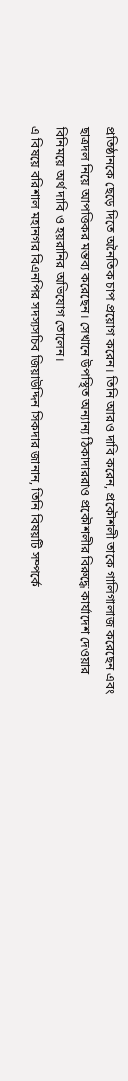প্রতিষ্ঠানকে ছেড়ে দিতে অনৈতিক চাপ প্রয়োগ করেন। তিনি আরও দাবি করেন, প্রকৌশলী তাকে গালিগালাজ করেছেন এবং ছাত্রদল নিয়ে আপত্তিকর মন্তব্য করেছেন। সেখানে উপস্থিত অন্যান্য ঠিকাদাররাও প্রকৌশলীর বিরুদ্ধে কার্যাদেশ দেওয়ার বিনিময়ে অর্থ দাবি ও হয়রানির অভিযোগ তোলেন।
এ বিষয়ে বরিশাল মহানগর বিএনপির সদস্যসচিব জিয়াউদ্দিন সিকদার জানান, তিনি বিষয়টি সম্পর্কে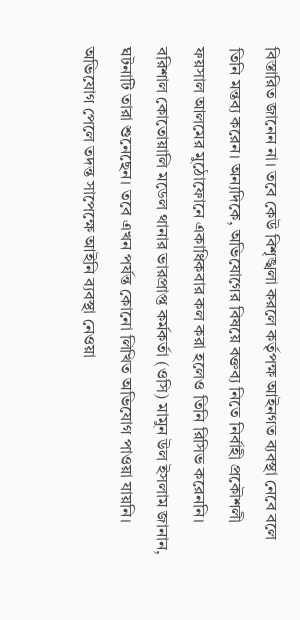বিস্তারিত জানেন না। তবে কেউ বিশৃঙ্খলা করলে কর্তৃপক্ষ আইনগত ব্যবস্থা নেবে বলে তিনি মন্তব্য করেন। অন্যদিকে, অভিযোগের বিষয়ে বক্তব্য নিতে নির্বাহী প্রকৌশলী ফয়সাল আলমের মুঠোফোনে একাধিকবার কল করা হলেও তিনি রিসিভ করেননি। বরিশাল কোতোয়ালি মডেল থানার ভারপ্রাপ্ত কর্মকর্তা (ওসি) মামুন উল ইসলাম জানান, ঘটনাটি তারা শুনেছেন। তবে এখন পর্যন্ত কোনো লিখিত অভিযোগ পাওয়া যায়নি। অভিযোগ পেলে তদন্ত সাপেক্ষে আইনি ব্যবস্থা নেওয়া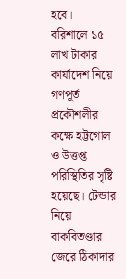হবে।
বরিশালে ১৫ লাখ টাকার কার্যাদেশ নিয়ে গণপূর্ত প্রকৌশলীর কক্ষে হট্টগোল ও উত্তপ্ত পরিস্থিতির সৃষ্টি হয়েছে। টেন্ডার নিয়ে বাকবিতণ্ডার জেরে ঠিকাদার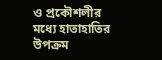ও প্রকৌশলীর মধ্যে হাতাহাতির উপক্রম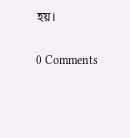হয়।


0 Comments